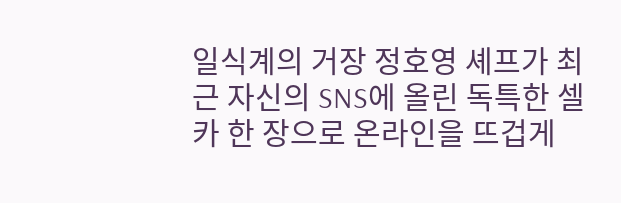일식계의 거장 정호영 셰프가 최근 자신의 SNS에 올린 독특한 셀카 한 장으로 온라인을 뜨겁게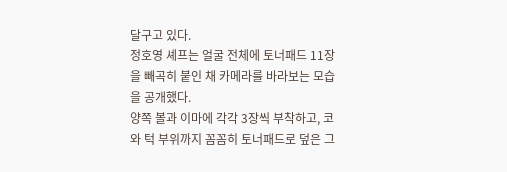달구고 있다.
정호영 셰프는 얼굴 전체에 토너패드 11장을 빼곡히 붙인 채 카메라를 바라보는 모습을 공개했다.
양쪽 볼과 이마에 각각 3장씩 부착하고, 코와 턱 부위까지 꼼꼼히 토너패드로 덮은 그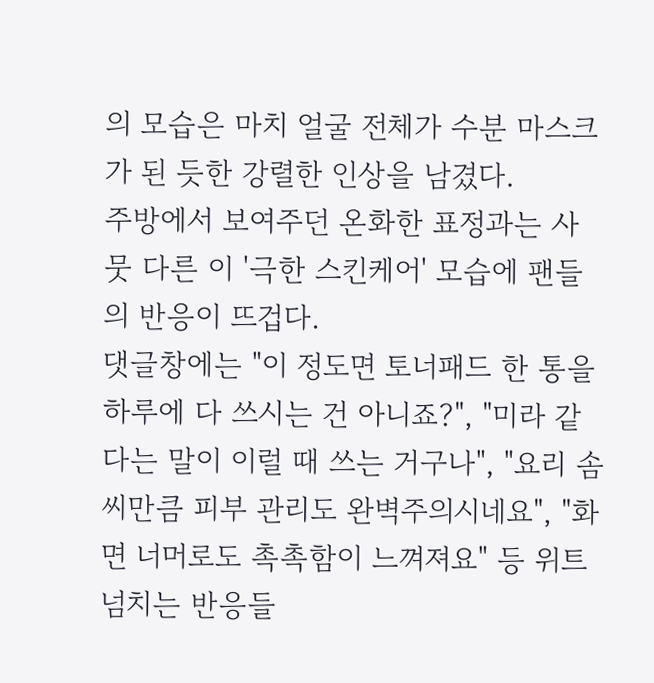의 모습은 마치 얼굴 전체가 수분 마스크가 된 듯한 강렬한 인상을 남겼다.
주방에서 보여주던 온화한 표정과는 사뭇 다른 이 '극한 스킨케어' 모습에 팬들의 반응이 뜨겁다.
댓글창에는 "이 정도면 토너패드 한 통을 하루에 다 쓰시는 건 아니죠?", "미라 같다는 말이 이럴 때 쓰는 거구나", "요리 솜씨만큼 피부 관리도 완벽주의시네요", "화면 너머로도 촉촉함이 느껴져요" 등 위트 넘치는 반응들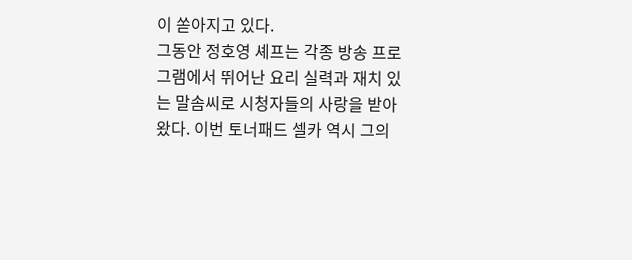이 쏟아지고 있다.
그동안 정호영 셰프는 각종 방송 프로그램에서 뛰어난 요리 실력과 재치 있는 말솜씨로 시청자들의 사랑을 받아왔다. 이번 토너패드 셀카 역시 그의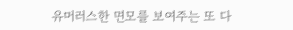유머러스한 면모를 보여주는 또 다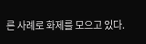른 사례로 화제를 모으고 있다.